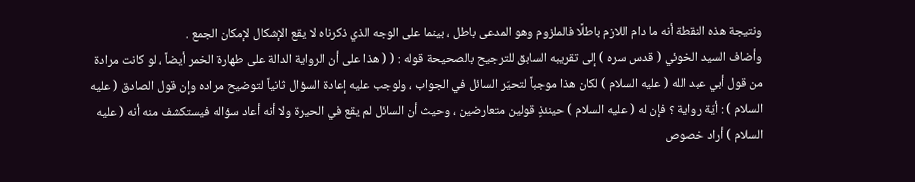ونتيجة هذه النقطة أنه ما دام اللازم باطلًا فالملزوم وهو المدعى باطل ، بينما على الوجه الذي ذكرناه لا يقع الإشكال لإمكان الجمع .
وأضاف السيد الخوئي ( قدس سره ) إلى تقريبه السابق للترجيح بالصحيحة قوله : ( ( هذا على أن الرواية الدالة على طهارة الخمر أيضاً ، لو كانت مرادة من قول أبي عبد الله ( عليه السلام ) لكان هذا موجباً لتحيّر السائل في الجواب ، ولوجب عليه إعادة السؤال ثانياً لتوضيح مراده وإن قول الصادق ( عليه السلام ) : أيّة رواية ؟ فإن له ( عليه السلام ) حينئذٍ قولين متعارضين ، وحيث أن السائل لم يقع في الحيرة ولا أنه أعاد سؤاله فيستكشف منه أنه ( عليه السلام ) أراد خصوص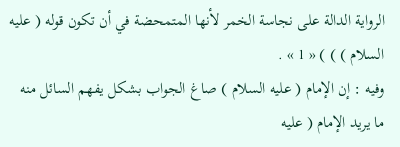الرواية الدالة على نجاسة الخمر لأنها المتمحضة في أن تكون قوله ( عليه السلام ) ) ) « 1 » .
وفيه : إن الإمام ( عليه السلام ) صاغ الجواب بشكل يفهم السائل منه ما يريد الإمام ( عليه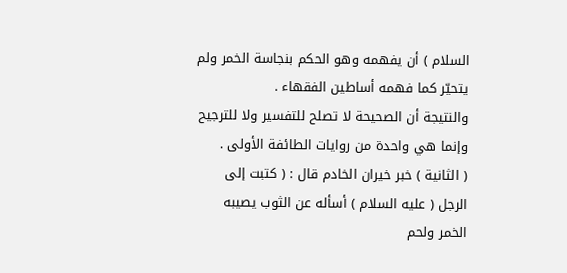السلام ) أن يفهمه وهو الحكم بنجاسة الخمر ولم يتحيّر كما فهمه أساطين الفقهاء .
والنتيجة أن الصحيحة لا تصلح للتفسير ولا للترجيح وإنما هي واحدة من روايات الطائفة الأولى .
( الثانية ) خبر خيران الخادم قال : ( كتبت إلى الرجل ( عليه السلام ) أسأله عن الثوب يصيبه الخمر ولحم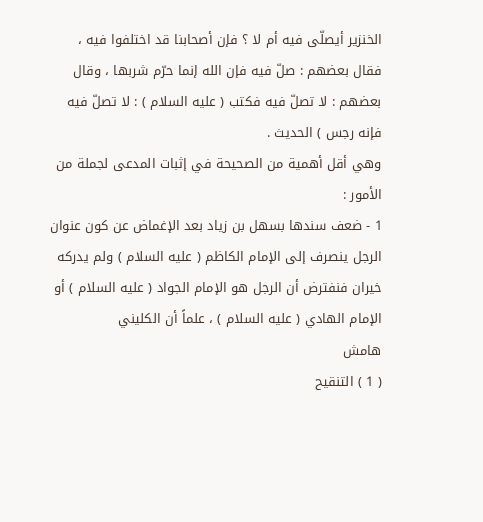الخنزير أيصلّى فيه أم لا ؟ فإن أصحابنا قد اختلفوا فيه ، فقال بعضهم : صلّ فيه فإن الله إنما حرّم شربها ، وقال بعضهم : لا تصلّ فيه فكتب ( عليه السلام ) : لا تصلّ فيه فإنه رجس ) الحديث .
وهي أقل أهمية من الصحيحة في إثبات المدعى لجملة من الأمور :
1 - ضعف سندها بسهل بن زياد بعد الإغماض عن كون عنوان الرجل ينصرف إلى الإمام الكاظم ( عليه السلام ) ولم يدركه خيران فنفترض أن الرجل هو الإمام الجواد ( عليه السلام ) أو الإمام الهادي ( عليه السلام ) ، علماً أن الكليني
هامش
( 1 ) التنقيح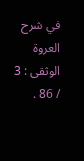في شرح العروة الوثقى : 3 / 86 .